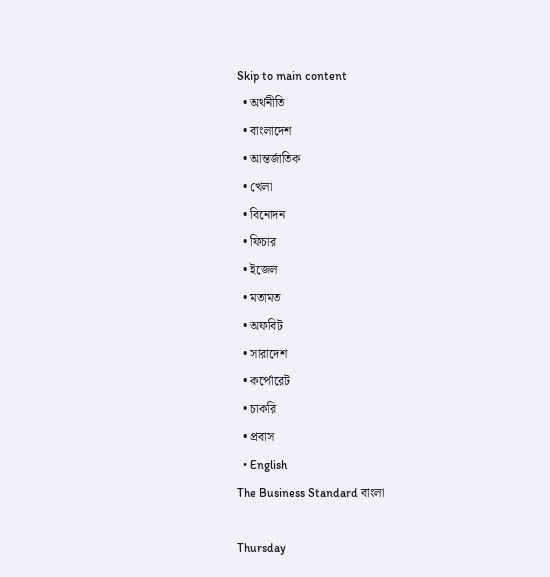Skip to main content
  • অর্থনীতি
  • বাংলাদেশ
  • আন্তর্জাতিক
  • খেলা
  • বিনোদন
  • ফিচার
  • ইজেল
  • মতামত
  • অফবিট
  • সারাদেশ
  • কর্পোরেট
  • চাকরি
  • প্রবাস
  • English
The Business Standard বাংলা

Thursday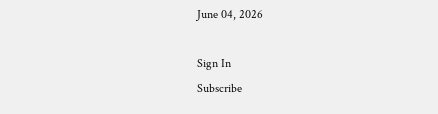June 04, 2026

Sign In
Subscribe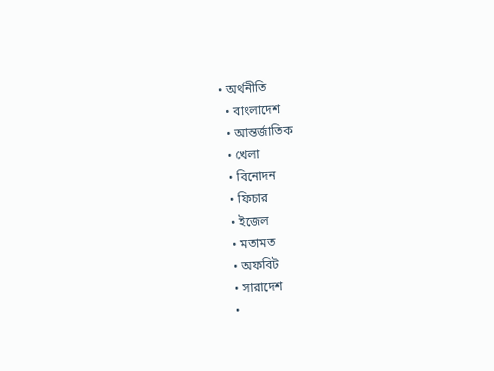• অর্থনীতি
  • বাংলাদেশ
  • আন্তর্জাতিক
  • খেলা
  • বিনোদন
  • ফিচার
  • ইজেল
  • মতামত
  • অফবিট
  • সারাদেশ
  •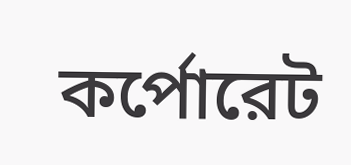কর্পোরেট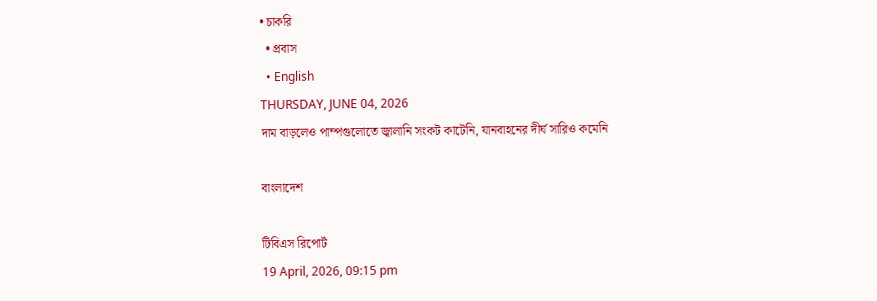• চাকরি
  • প্রবাস
  • English
THURSDAY, JUNE 04, 2026
দাম বাড়লেও পাম্পগুলোতে জ্বালানি সংকট কাটেনি, যানবাহনের দীর্ঘ সারিও কমেনি

বাংলাদেশ

টিবিএস রিপোর্ট
19 April, 2026, 09:15 pm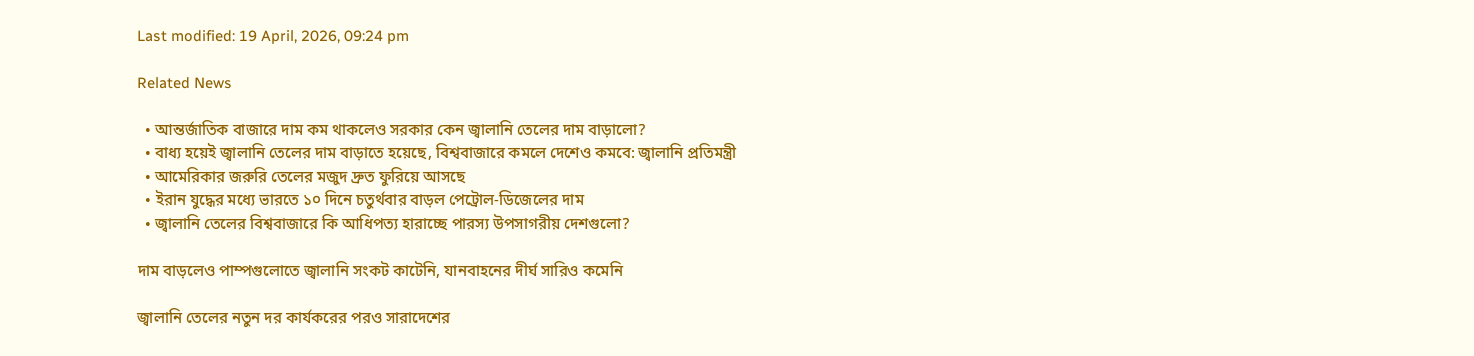Last modified: 19 April, 2026, 09:24 pm

Related News

  • আন্তর্জাতিক বাজারে দাম কম থাকলেও সরকার কেন জ্বালানি তেলের দাম বাড়ালো?
  • বাধ্য হয়েই জ্বালানি তেলের দাম বাড়াতে হয়েছে, বিশ্ববাজারে কমলে দেশেও কমবে: জ্বালানি প্রতিমন্ত্রী
  • আমেরিকার জরুরি তেলের মজুদ দ্রুত ফুরিয়ে আসছে
  • ইরান যুদ্ধের মধ্যে ভারতে ১০ দিনে চতুর্থবার বাড়ল পেট্রোল-ডিজেলের দাম
  • জ্বালানি তেলের বিশ্ববাজারে কি আধিপত্য হারাচ্ছে পারস্য উপসাগরীয় দেশগুলো?

দাম বাড়লেও পাম্পগুলোতে জ্বালানি সংকট কাটেনি, যানবাহনের দীর্ঘ সারিও কমেনি

জ্বালানি তেলের নতুন দর কার্যকরের পরও সারাদেশের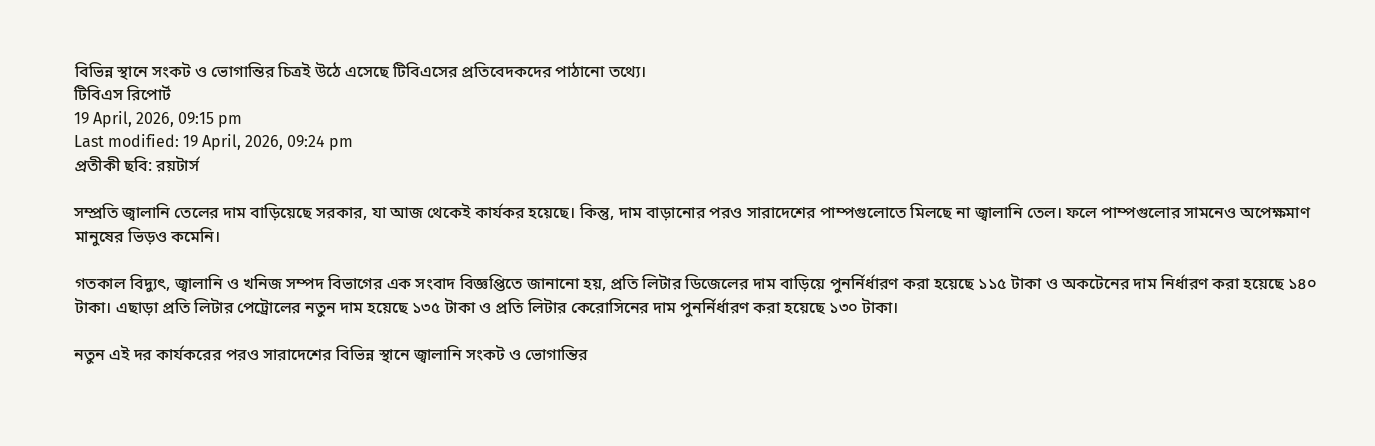বিভিন্ন স্থানে সংকট ও ভোগান্তির চিত্রই উঠে এসেছে টিবিএসের প্রতিবেদকদের পাঠানো তথ্যে।
টিবিএস রিপোর্ট
19 April, 2026, 09:15 pm
Last modified: 19 April, 2026, 09:24 pm
প্রতীকী ছবি: রয়টার্স

সম্প্রতি জ্বালানি তেলের দাম বাড়িয়েছে সরকার, যা আজ থেকেই কার্যকর হয়েছে। কিন্তু, দাম বাড়ানোর পরও সারাদেশের পাম্পগুলোতে মিলছে না জ্বালানি তেল। ফলে পাম্পগুলোর সামনেও অপেক্ষমাণ মানুষের ভিড়ও কমেনি।

গতকাল বিদ্যুৎ, জ্বালানি ও খনিজ সম্পদ বিভাগের এক সংবাদ বিজ্ঞপ্তিতে জানানো হয়, প্রতি লিটার ডিজেলের দাম বাড়িয়ে পুনর্নির্ধারণ করা হয়েছে ১১৫ টাকা ও অকটেনের দাম নির্ধারণ করা হয়েছে ১৪০ টাকা। এছাড়া প্রতি লিটার পেট্রোলের নতুন দাম হয়েছে ১৩৫ টাকা ও প্রতি লিটার কেরোসিনের দাম পুনর্নির্ধারণ করা হয়েছে ১৩০ টাকা।

নতুন এই দর কার্যকরের পরও সারাদেশের বিভিন্ন স্থানে জ্বালানি সংকট ও ভোগান্তির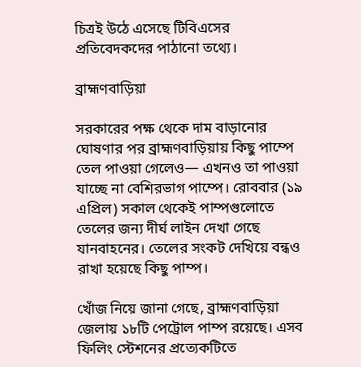চিত্রই উঠে এসেছে টিবিএসের প্রতিবেদকদের পাঠানো তথ্যে।

ব্রাহ্মণবাড়িয়া

সরকারের পক্ষ থেকে দাম বাড়ানোর ঘোষণার পর ব্রাহ্মণবাড়িয়ায় কিছু পাম্পে তেল পাওয়া গেলেও— এখনও তা পাওয়া যাচ্ছে না বেশিরভাগ পাম্পে। রোববার (১৯ এপ্রিল) সকাল থেকেই পাম্পগুলোতে তেলের জন্য দীর্ঘ লাইন দেখা গেছে যানবাহনের। তেলের সংকট দেখিয়ে বন্ধও রাখা হয়েছে কিছু পাম্প।

খোঁজ নিয়ে জানা গেছে, ব্রাহ্মণবাড়িয়া জেলায় ১৮টি পেট্রোল পাম্প রয়েছে। এসব ফিলিং স্টেশনের প্রত্যেকটিতে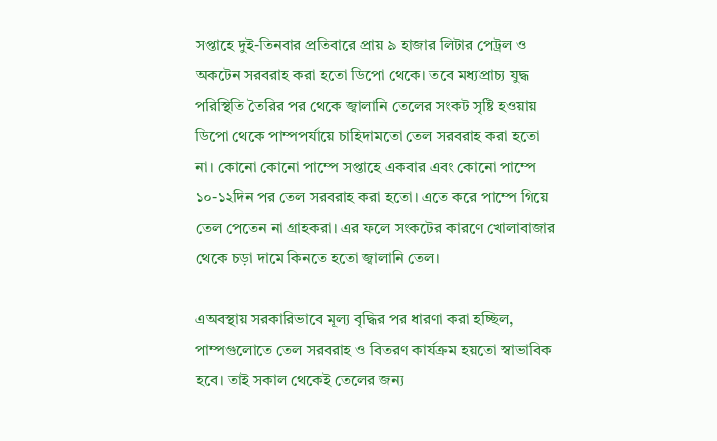সপ্তাহে দুই-তিনবার প্রতিবারে প্রায় ৯ হাজার লিটার পেট্রল ও অকটেন সরবরাহ করা হতো ডিপো থেকে। তবে মধ্যপ্রাচ্য যুদ্ধ পরিস্থিতি তৈরির পর থেকে জ্বালানি তেলের সংকট সৃষ্টি হওয়ায় ডিপো থেকে পাম্পপর্যায়ে চাহিদামতো তেল সরবরাহ করা হতো না। কোনো কোনো পাম্পে সপ্তাহে একবার এবং কোনো পাম্পে ১০-১২দিন পর তেল সরবরাহ করা হতো। এতে করে পাম্পে গিয়ে তেল পেতেন না গ্রাহকরা। এর ফলে সংকটের কারণে খোলাবাজার থেকে চড়া দামে কিনতে হতো জ্বালানি তেল।

এঅবস্থায় সরকারিভাবে মূল্য বৃদ্ধির পর ধারণা করা হচ্ছিল, পাম্পগুলোতে তেল সরবরাহ ও বিতরণ কার্যক্রম হয়তো স্বাভাবিক হবে। তাই সকাল থেকেই তেলের জন্য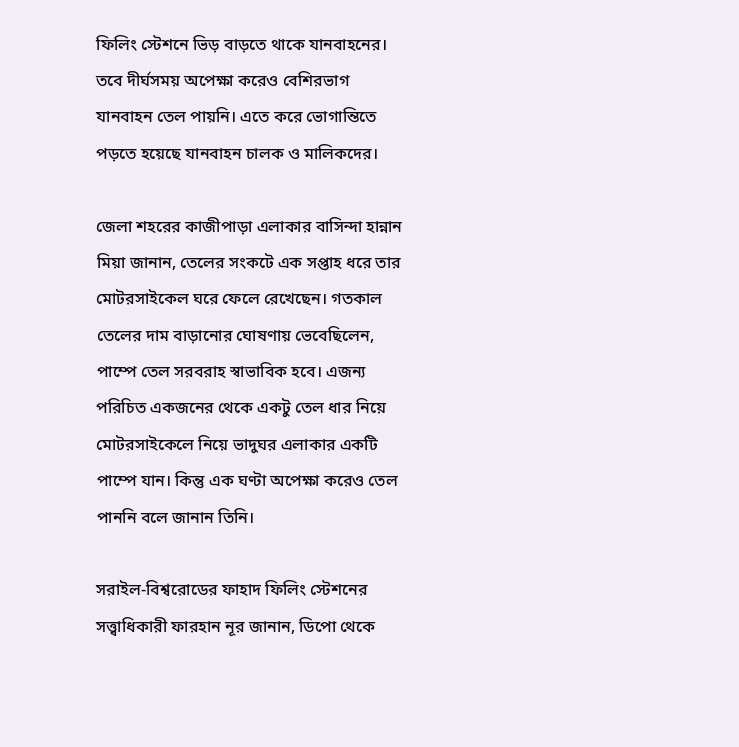ফিলিং স্টেশনে ভিড় বাড়তে থাকে যানবাহনের। তবে দীর্ঘসময় অপেক্ষা করেও বেশিরভাগ যানবাহন তেল পায়নি। এতে করে ভোগান্তিতে পড়তে হয়েছে যানবাহন চালক ও মালিকদের।

জেলা শহরের কাজীপাড়া এলাকার বাসিন্দা হান্নান মিয়া জানান, তেলের সংকটে এক সপ্তাহ ধরে তার মোটরসাইকেল ঘরে ফেলে রেখেছেন। গতকাল তেলের দাম বাড়ানোর ঘোষণায় ভেবেছিলেন, পাম্পে তেল সরবরাহ স্বাভাবিক হবে। এজন্য পরিচিত একজনের থেকে একটু তেল ধার নিয়ে মোটরসাইকেলে নিয়ে ভাদুঘর এলাকার একটি পাম্পে যান। কিন্তু এক ঘণ্টা অপেক্ষা করেও তেল পাননি বলে জানান তিনি।

সরাইল-বিশ্বরোডের ফাহাদ ফিলিং স্টেশনের সত্ত্বাধিকারী ফারহান নূর জানান, ডিপো থেকে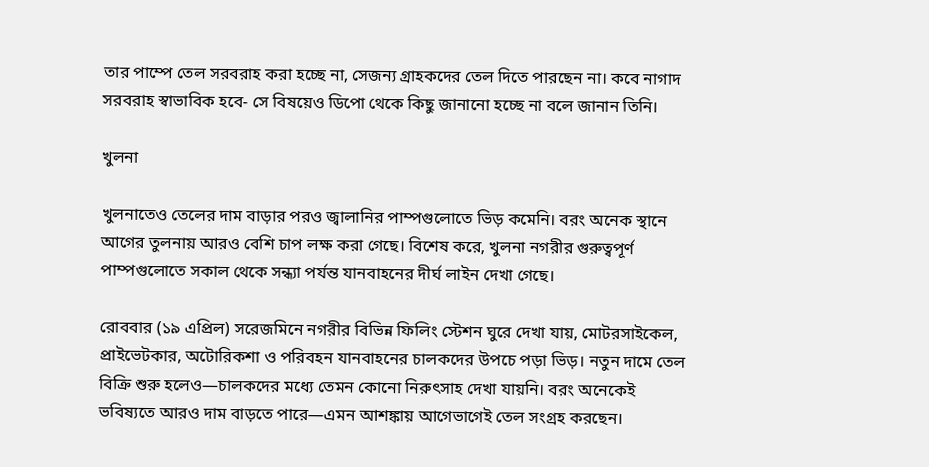তার পাম্পে তেল সরবরাহ করা হচ্ছে না, সেজন্য গ্রাহকদের তেল দিতে পারছেন না। কবে নাগাদ সরবরাহ স্বাভাবিক হবে- সে বিষয়েও ডিপো থেকে কিছু জানানো হচ্ছে না বলে জানান তিনি।

খুলনা

খুলনাতেও তেলের দাম বাড়ার পরও জ্বালানির পাম্পগুলোতে ভিড় কমেনি। বরং অনেক স্থানে আগের তুলনায় আরও বেশি চাপ লক্ষ করা গেছে। বিশেষ করে, খুলনা নগরীর গুরুত্বপূর্ণ পাম্পগুলোতে সকাল থেকে সন্ধ্যা পর্যন্ত যানবাহনের দীর্ঘ লাইন দেখা গেছে।

রোববার (১৯ এপ্রিল) সরেজমিনে নগরীর বিভিন্ন ফিলিং স্টেশন ঘুরে দেখা যায়, মোটরসাইকেল, প্রাইভেটকার, অটোরিকশা ও পরিবহন যানবাহনের চালকদের উপচে পড়া ভিড়। নতুন দামে তেল বিক্রি শুরু হলেও—চালকদের মধ্যে তেমন কোনো নিরুৎসাহ দেখা যায়নি। বরং অনেকেই ভবিষ্যতে আরও দাম বাড়তে পারে—এমন আশঙ্কায় আগেভাগেই তেল সংগ্রহ করছেন।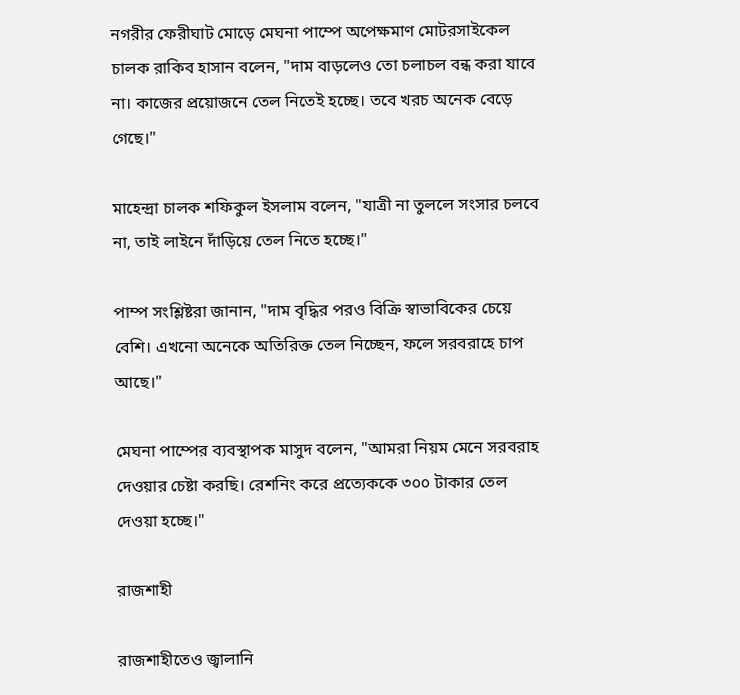নগরীর ফেরীঘাট মোড়ে মেঘনা পাম্পে অপেক্ষমাণ মোটরসাইকেল চালক রাকিব হাসান বলেন, "দাম বাড়লেও তো চলাচল বন্ধ করা যাবে না। কাজের প্রয়োজনে তেল নিতেই হচ্ছে। তবে খরচ অনেক বেড়ে গেছে।"

মাহেন্দ্রা চালক শফিকুল ইসলাম বলেন, "যাত্রী না তুললে সংসার চলবে না, তাই লাইনে দাঁড়িয়ে তেল নিতে হচ্ছে।"

পাম্প সংশ্লিষ্টরা জানান, "দাম বৃদ্ধির পরও বিক্রি স্বাভাবিকের চেয়ে বেশি। এখনো অনেকে অতিরিক্ত তেল নিচ্ছেন, ফলে সরবরাহে চাপ আছে।"

মেঘনা পাম্পের ব্যবস্থাপক মাসুদ বলেন, "আমরা নিয়ম মেনে সরবরাহ দেওয়ার চেষ্টা করছি। রেশনিং করে প্রত্যেককে ৩০০ টাকার তেল দেওয়া হচ্ছে।"

রাজশাহী

রাজশাহীতেও জ্বালানি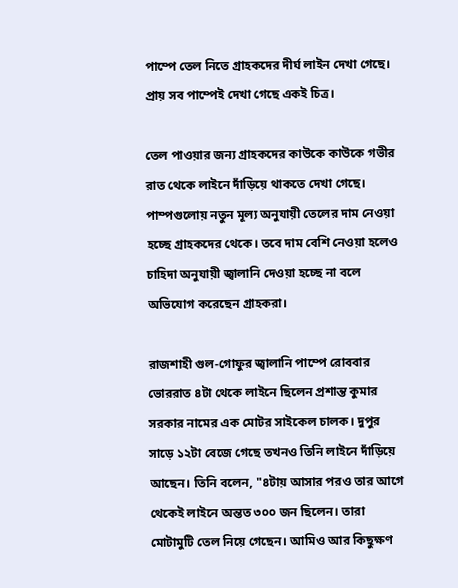পাম্পে তেল নিতে গ্রাহকদের দীর্ঘ লাইন দেখা গেছে। প্রায় সব পাম্পেই দেখা গেছে একই চিত্র।

তেল পাওয়ার জন্য গ্রাহকদের কাউকে কাউকে গভীর রাত থেকে লাইনে দাঁড়িয়ে থাকতে দেখা গেছে। পাম্পগুলোয় নতুন মূল্য অনুযায়ী তেলের দাম নেওয়া হচ্ছে গ্রাহকদের থেকে। তবে দাম বেশি নেওয়া হলেও চাহিদা অনুযায়ী জ্বালানি দেওয়া হচ্ছে না বলে অভিযোগ করেছেন গ্রাহকরা।

রাজশাহী গুল-গোফুর জ্বালানি পাম্পে রোববার ভোররাত ৪টা থেকে লাইনে ছিলেন প্রশান্ত কুমার সরকার নামের এক মোটর সাইকেল চালক। দুপুর সাড়ে ১২টা বেজে গেছে তখনও তিনি লাইনে দাঁড়িয়ে আছেন। তিনি বলেন, "৪টায় আসার পরও তার আগে থেকেই লাইনে অন্তত ৩০০ জন ছিলেন। তারা মোটামুটি তেল নিয়ে গেছেন। আমিও আর কিছুক্ষণ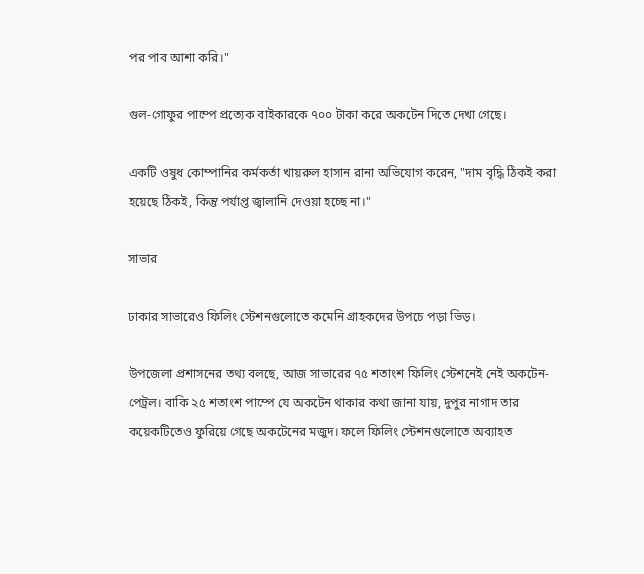পর পাব আশা করি।"

গুল-গোফুর পাম্পে প্রত্যেক বাইকারকে ৭০০ টাকা করে অকটেন দিতে দেখা গেছে।

একটি ওষুধ কোম্পানির কর্মকর্তা খায়রুল হাসান রানা অভিযোগ করেন, "দাম বৃদ্ধি ঠিকই করা হয়েছে ঠিকই, কিন্তু পর্যাপ্ত জ্বালানি দেওয়া হচ্ছে না।"

সাভার

ঢাকার সাভারেও ফিলিং স্টেশনগুলোতে কমেনি গ্রাহকদের উপচে পড়া ভিড়।

উপজেলা প্রশাসনের তথ্য বলছে, আজ সাভারের ৭৫ শতাংশ ফিলিং স্টেশনেই নেই অকটেন-পেট্রল। বাকি ২৫ শতাংশ পাম্পে যে অকটেন থাকার কথা জানা যায়, দুপুর নাগাদ তার কয়েকটিতেও ফুরিয়ে গেছে অকটেনের মজুদ। ফলে ফিলিং স্টেশনগুলোতে অব্যাহত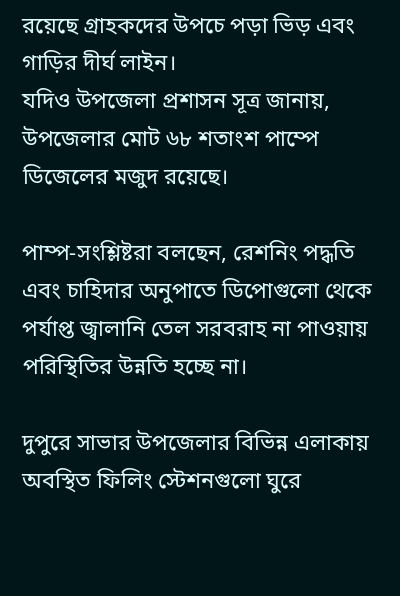রয়েছে গ্রাহকদের উপচে পড়া ভিড় এবং গাড়ির দীর্ঘ লাইন।
যদিও উপজেলা প্রশাসন সূত্র জানায়, উপজেলার মোট ৬৮ শতাংশ পাম্পে ডিজেলের মজুদ রয়েছে।

পাম্প-সংশ্লিষ্টরা বলছেন, রেশনিং পদ্ধতি এবং চাহিদার অনুপাতে ডিপোগুলো থেকে পর্যাপ্ত জ্বালানি তেল সরবরাহ না পাওয়ায় পরিস্থিতির উন্নতি হচ্ছে না।

দুপুরে সাভার উপজেলার বিভিন্ন এলাকায় অবস্থিত ফিলিং স্টেশনগুলো ঘুরে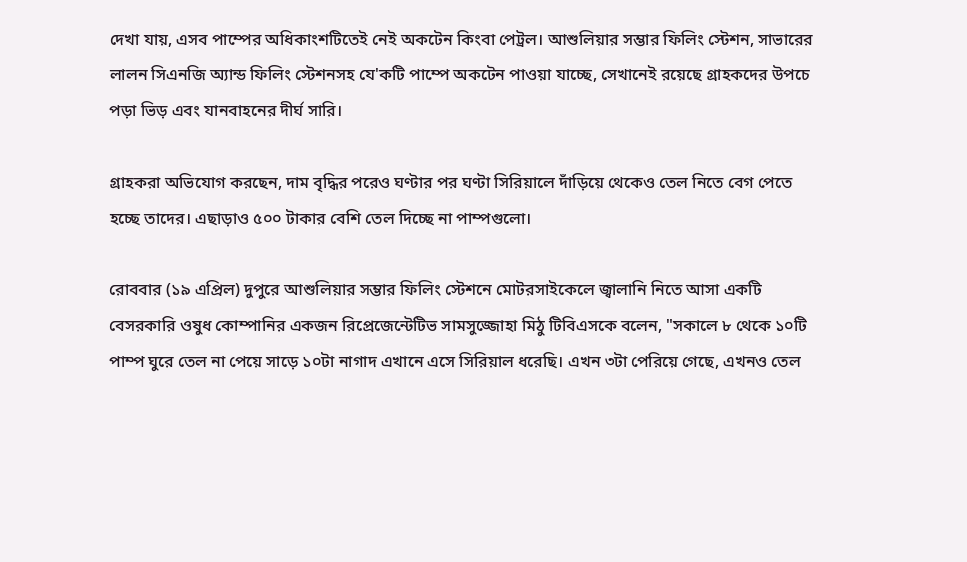দেখা যায়, এসব পাম্পের অধিকাংশটিতেই নেই অকটেন কিংবা পেট্রল। আশুলিয়ার সম্ভার ফিলিং স্টেশন, সাভারের লালন সিএনজি অ্যান্ড ফিলিং স্টেশনসহ যে'কটি পাম্পে অকটেন পাওয়া যাচ্ছে, সেখানেই রয়েছে গ্রাহকদের উপচে পড়া ভিড় এবং যানবাহনের দীর্ঘ সারি।

গ্রাহকরা অভিযোগ করছেন, দাম বৃদ্ধির পরেও ঘণ্টার পর ঘণ্টা সিরিয়ালে দাঁড়িয়ে থেকেও তেল নিতে বেগ পেতে হচ্ছে তাদের। এছাড়াও ৫০০ টাকার বেশি তেল দিচ্ছে না পাম্পগুলো।

রোববার (১৯ এপ্রিল) দুপুরে আশুলিয়ার সম্ভার ফিলিং স্টেশনে মোটরসাইকেলে জ্বালানি নিতে আসা একটি বেসরকারি ওষুধ কোম্পানির একজন রিপ্রেজেন্টেটিভ সামসুজ্জোহা মিঠু টিবিএসকে বলেন, "সকালে ৮ থেকে ১০টি পাম্প ঘুরে তেল না পেয়ে সাড়ে ১০টা নাগাদ এখানে এসে সিরিয়াল ধরেছি। এখন ৩টা পেরিয়ে গেছে, এখনও তেল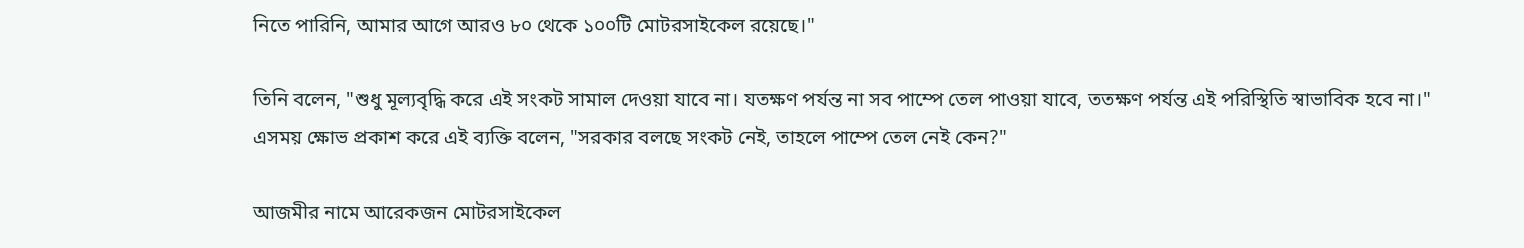নিতে পারিনি, আমার আগে আরও ৮০ থেকে ১০০টি মোটরসাইকেল রয়েছে।"

তিনি বলেন, "শুধু মূল্যবৃদ্ধি করে এই সংকট সামাল দেওয়া যাবে না। যতক্ষণ পর্যন্ত না সব পাম্পে তেল পাওয়া যাবে, ততক্ষণ পর্যন্ত এই পরিস্থিতি স্বাভাবিক হবে না।"
এসময় ক্ষোভ প্রকাশ করে এই ব্যক্তি বলেন, "সরকার বলছে সংকট নেই, তাহলে পাম্পে তেল নেই কেন?"

আজমীর নামে আরেকজন মোটরসাইকেল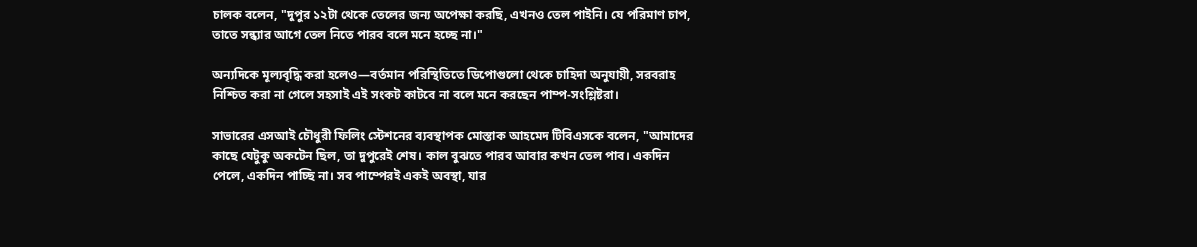চালক বলেন, "দুপুর ১২টা থেকে তেলের জন্য অপেক্ষা করছি, এখনও তেল পাইনি। যে পরিমাণ চাপ, তাতে সন্ধ্যার আগে তেল নিতে পারব বলে মনে হচ্ছে না।"

অন্যদিকে মূল্যবৃদ্ধি করা হলেও—বর্তমান পরিস্থিতিতে ডিপোগুলো থেকে চাহিদা অনুযায়ী, সরবরাহ নিশ্চিত করা না গেলে সহসাই এই সংকট কাটবে না বলে মনে করছেন পাম্প-সংশ্লিষ্টরা।

সাভারের এসআই চৌধুরী ফিলিং স্টেশনের ব্যবস্থাপক মোস্তাক আহমেদ টিবিএসকে বলেন, "আমাদের কাছে যেটুকু অকটেন ছিল, তা দুপুরেই শেষ। কাল বুঝতে পারব আবার কখন তেল পাব। একদিন পেলে, একদিন পাচ্ছি না। সব পাম্পেরই একই অবস্থা, যার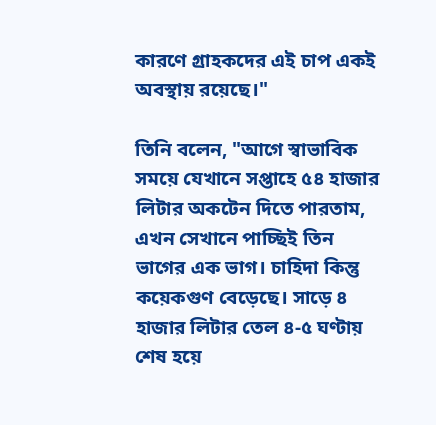কারণে গ্রাহকদের এই চাপ একই অবস্থায় রয়েছে।"

তিনি বলেন, "আগে স্বাভাবিক সময়ে যেখানে সপ্তাহে ৫৪ হাজার লিটার অকটেন দিতে পারতাম, এখন সেখানে পাচ্ছিই তিন ভাগের এক ভাগ। চাহিদা কিন্তু কয়েকগুণ বেড়েছে। সাড়ে ৪ হাজার লিটার তেল ৪-৫ ঘণ্টায় শেষ হয়ে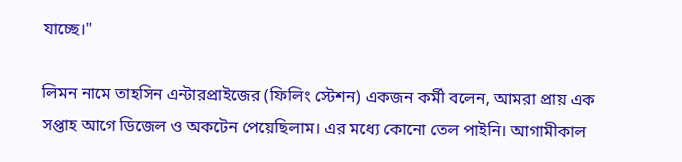যাচ্ছে।"

লিমন নামে তাহসিন এন্টারপ্রাইজের (ফিলিং স্টেশন) একজন কর্মী বলেন, আমরা প্রায় এক সপ্তাহ আগে ডিজেল ও অকটেন পেয়েছিলাম। এর মধ্যে কোনো তেল পাইনি। আগামীকাল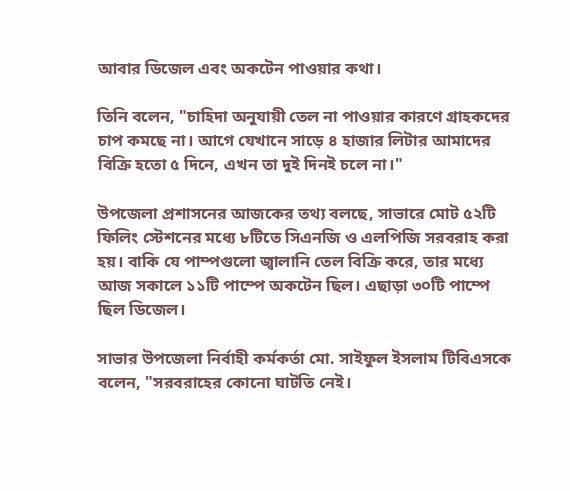আবার ডিজেল এবং অকটেন পাওয়ার কথা।

তিনি বলেন, "চাহিদা অনুযায়ী তেল না পাওয়ার কারণে গ্রাহকদের চাপ কমছে না। আগে যেখানে সাড়ে ৪ হাজার লিটার আমাদের বিক্রি হতো ৫ দিনে, এখন তা দুই দিনই চলে না।"

উপজেলা প্রশাসনের আজকের তথ্য বলছে, সাভারে মোট ৫২টি ফিলিং স্টেশনের মধ্যে ৮টিতে সিএনজি ও এলপিজি সরবরাহ করা হয়। বাকি যে পাম্পগুলো জ্বালানি তেল বিক্রি করে, তার মধ্যে আজ সকালে ১১টি পাম্পে অকটেন ছিল। এছাড়া ৩০টি পাম্পে ছিল ডিজেল।

সাভার উপজেলা নির্বাহী কর্মকর্তা মো. সাইফুল ইসলাম টিবিএসকে বলেন, "সরবরাহের কোনো ঘাটতি নেই।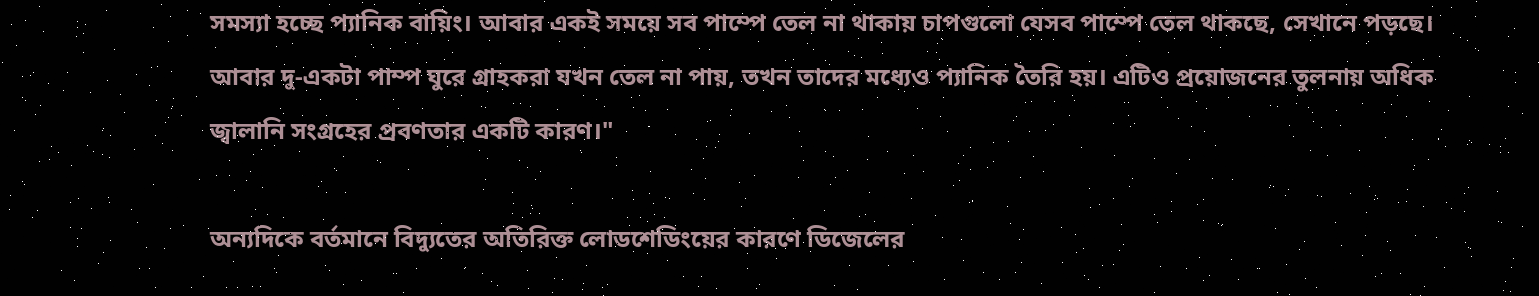সমস্যা হচ্ছে প্যানিক বায়িং। আবার একই সময়ে সব পাম্পে তেল না থাকায় চাপগুলো যেসব পাম্পে তেল থাকছে, সেখানে পড়ছে। আবার দু-একটা পাম্প ঘুরে গ্রাহকরা যখন তেল না পায়, তখন তাদের মধ্যেও প্যানিক তৈরি হয়। এটিও প্রয়োজনের তুলনায় অধিক জ্বালানি সংগ্রহের প্রবণতার একটি কারণ।"

অন্যদিকে বর্তমানে বিদ্যুতের অতিরিক্ত লোডশেডিংয়ের কারণে ডিজেলের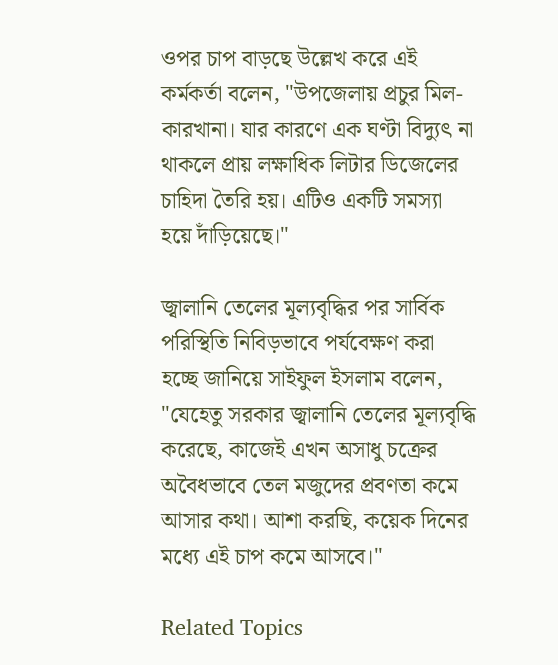ওপর চাপ বাড়ছে উল্লেখ করে এই কর্মকর্তা বলেন, "উপজেলায় প্রচুর মিল-কারখানা। যার কারণে এক ঘণ্টা বিদ্যুৎ না থাকলে প্রায় লক্ষাধিক লিটার ডিজেলের চাহিদা তৈরি হয়। এটিও একটি সমস্যা হয়ে দাঁড়িয়েছে।"

জ্বালানি তেলের মূল্যবৃদ্ধির পর সার্বিক পরিস্থিতি নিবিড়ভাবে পর্যবেক্ষণ করা হচ্ছে জানিয়ে সাইফুল ইসলাম বলেন, "যেহেতু সরকার জ্বালানি তেলের মূল্যবৃদ্ধি করেছে, কাজেই এখন অসাধু চক্রের অবৈধভাবে তেল মজুদের প্রবণতা কমে আসার কথা। আশা করছি, কয়েক দিনের মধ্যে এই চাপ কমে আসবে।"

Related Topics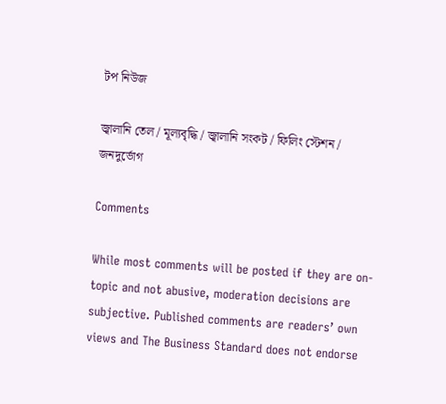টপ নিউজ

জ্বালানি তেল / মূল্যবৃদ্ধি / জ্বালানি সংকট / ফিলিং স্টেশন / জনদুর্ভোগ

Comments

While most comments will be posted if they are on-topic and not abusive, moderation decisions are subjective. Published comments are readers’ own views and The Business Standard does not endorse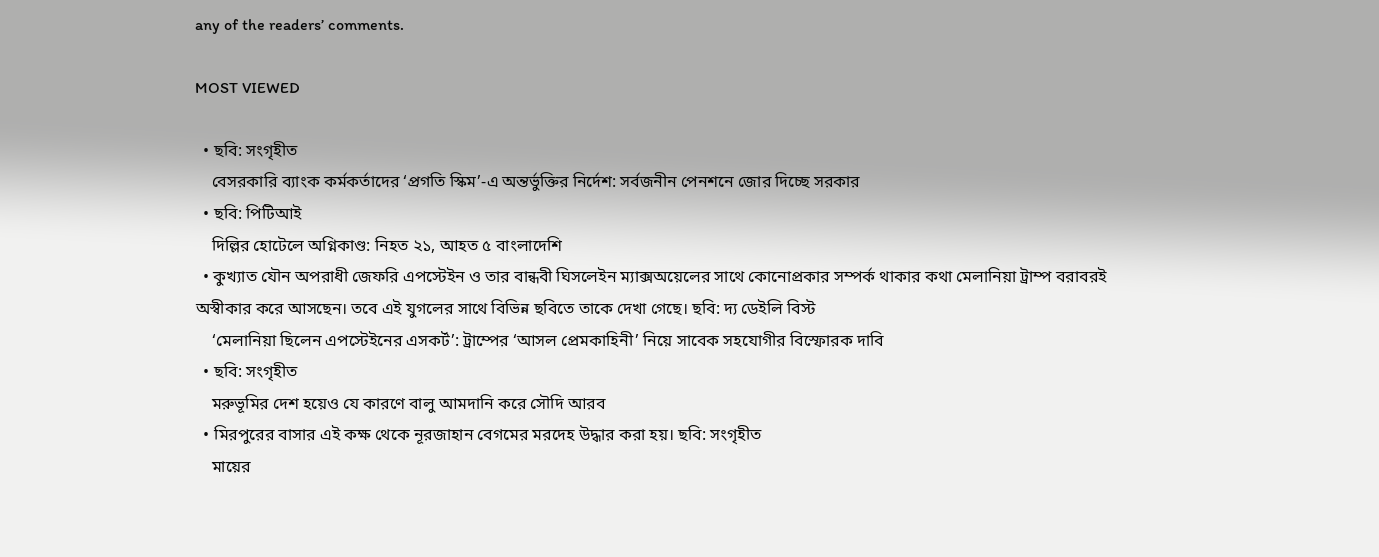any of the readers’ comments.

MOST VIEWED

  • ছবি: সংগৃহীত
    বেসরকারি ব্যাংক কর্মকর্তাদের ‘প্রগতি স্কিম’-এ অন্তর্ভুক্তির নির্দেশ: সর্বজনীন পেনশনে জোর দিচ্ছে সরকার
  • ছবি: পিটিআই
    দিল্লির হোটেলে অগ্নিকাণ্ড: নিহত ২১, আহত ৫ বাংলাদেশি
  • কুখ্যাত যৌন অপরাধী জেফরি এপস্টেইন ও তার বান্ধবী ঘিসলেইন ম্যাক্সঅয়েলের সাথে কোনোপ্রকার সম্পর্ক থাকার কথা মেলানিয়া ট্রাম্প বরাবরই অস্বীকার করে আসছেন। তবে এই যুগলের সাথে বিভিন্ন ছবিতে তাকে দেখা গেছে। ছবি: দ্য ডেইলি বিস্ট
    ‘মেলানিয়া ছিলেন এপস্টেইনের এসকর্ট’: ট্রাম্পের ‘আসল প্রেমকাহিনী’ নিয়ে সাবেক সহযোগীর বিস্ফোরক দাবি
  • ছবি: সংগৃহীত
    মরুভূমির দেশ হয়েও যে কারণে বালু আমদানি করে সৌদি আরব
  • মিরপুরের বাসার এই কক্ষ থেকে নূরজাহান বেগমের মরদেহ উদ্ধার করা হয়। ছবি: সংগৃহীত
    মায়ের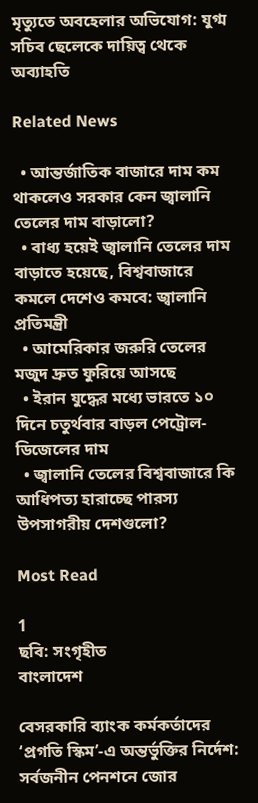মৃত্যুতে অবহেলার অভিযোগ: যুগ্ম সচিব ছেলেকে দায়িত্ব থেকে অব্যাহতি

Related News

  • আন্তর্জাতিক বাজারে দাম কম থাকলেও সরকার কেন জ্বালানি তেলের দাম বাড়ালো?
  • বাধ্য হয়েই জ্বালানি তেলের দাম বাড়াতে হয়েছে, বিশ্ববাজারে কমলে দেশেও কমবে: জ্বালানি প্রতিমন্ত্রী
  • আমেরিকার জরুরি তেলের মজুদ দ্রুত ফুরিয়ে আসছে
  • ইরান যুদ্ধের মধ্যে ভারতে ১০ দিনে চতুর্থবার বাড়ল পেট্রোল-ডিজেলের দাম
  • জ্বালানি তেলের বিশ্ববাজারে কি আধিপত্য হারাচ্ছে পারস্য উপসাগরীয় দেশগুলো?

Most Read

1
ছবি: সংগৃহীত
বাংলাদেশ

বেসরকারি ব্যাংক কর্মকর্তাদের ‘প্রগতি স্কিম’-এ অন্তর্ভুক্তির নির্দেশ: সর্বজনীন পেনশনে জোর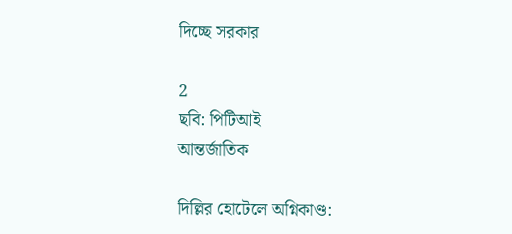দিচ্ছে সরকার

2
ছবি: পিটিআই
আন্তর্জাতিক

দিল্লির হোটেলে অগ্নিকাণ্ড: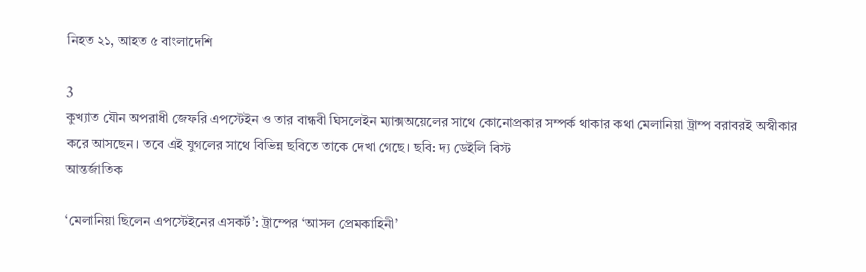নিহত ২১, আহত ৫ বাংলাদেশি

3
কুখ্যাত যৌন অপরাধী জেফরি এপস্টেইন ও তার বান্ধবী ঘিসলেইন ম্যাক্সঅয়েলের সাথে কোনোপ্রকার সম্পর্ক থাকার কথা মেলানিয়া ট্রাম্প বরাবরই অস্বীকার করে আসছেন। তবে এই যুগলের সাথে বিভিন্ন ছবিতে তাকে দেখা গেছে। ছবি: দ্য ডেইলি বিস্ট
আন্তর্জাতিক

‘মেলানিয়া ছিলেন এপস্টেইনের এসকর্ট’: ট্রাম্পের ‘আসল প্রেমকাহিনী’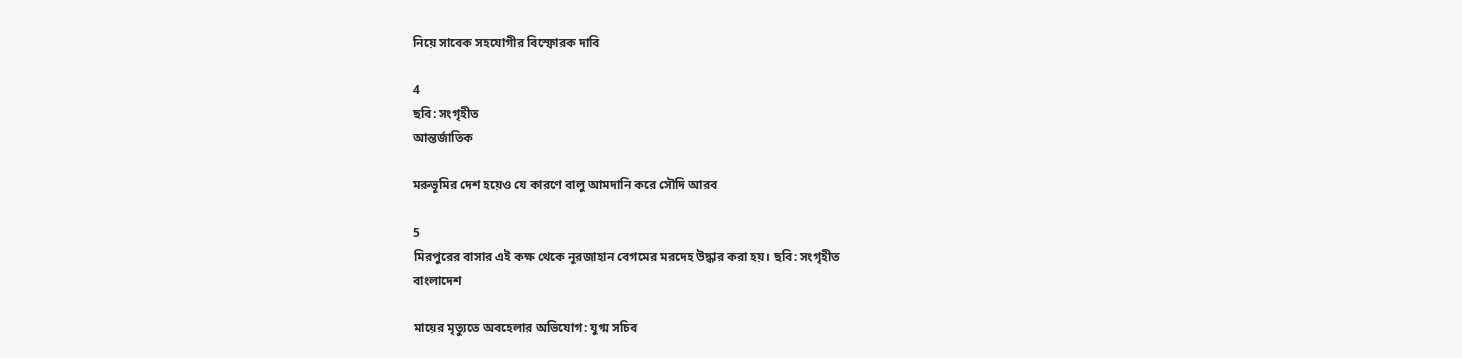নিয়ে সাবেক সহযোগীর বিস্ফোরক দাবি

4
ছবি: সংগৃহীত
আন্তর্জাতিক

মরুভূমির দেশ হয়েও যে কারণে বালু আমদানি করে সৌদি আরব

5
মিরপুরের বাসার এই কক্ষ থেকে নূরজাহান বেগমের মরদেহ উদ্ধার করা হয়। ছবি: সংগৃহীত
বাংলাদেশ

মায়ের মৃত্যুতে অবহেলার অভিযোগ: যুগ্ম সচিব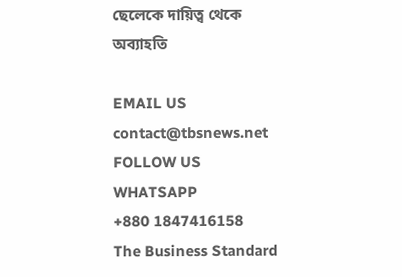ছেলেকে দায়িত্ব থেকে অব্যাহতি

EMAIL US
contact@tbsnews.net
FOLLOW US
WHATSAPP
+880 1847416158
The Business Standard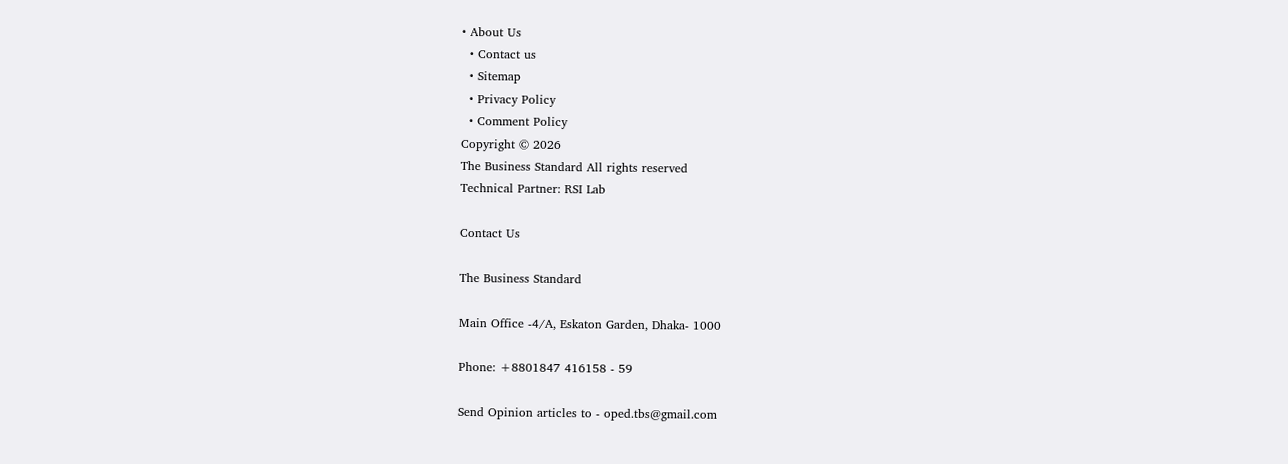• About Us
  • Contact us
  • Sitemap
  • Privacy Policy
  • Comment Policy
Copyright © 2026
The Business Standard All rights reserved
Technical Partner: RSI Lab

Contact Us

The Business Standard

Main Office -4/A, Eskaton Garden, Dhaka- 1000

Phone: +8801847 416158 - 59

Send Opinion articles to - oped.tbs@gmail.com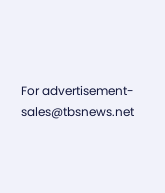For advertisement- sales@tbsnews.net